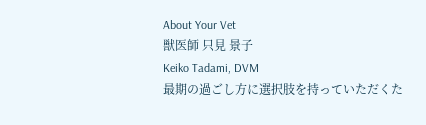About Your Vet
獣医師 只見 景子
Keiko Tadami, DVM
最期の過ごし方に選択肢を持っていただくた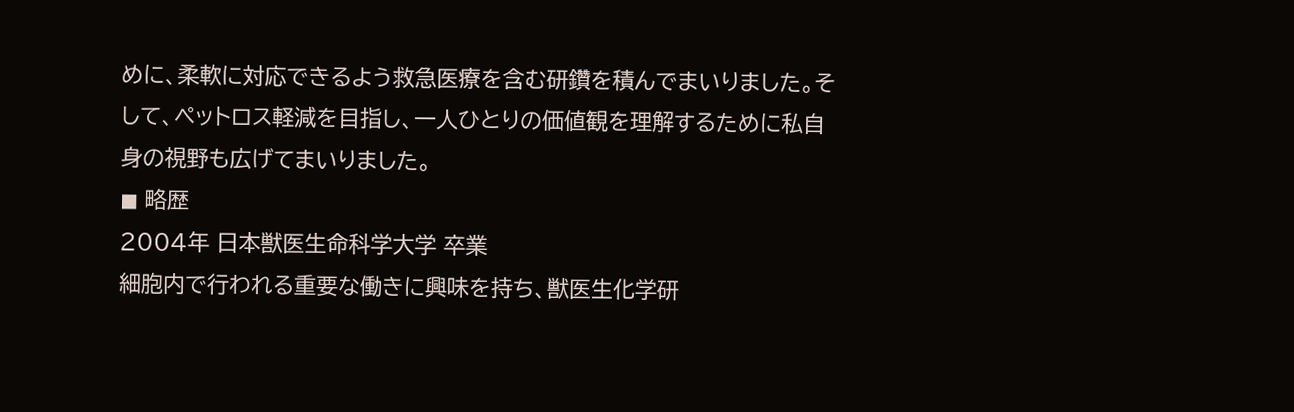めに、柔軟に対応できるよう救急医療を含む研鑽を積んでまいりました。そして、ペットロス軽減を目指し、一人ひとりの価値観を理解するために私自身の視野も広げてまいりました。
◼ 略歴
2004年 日本獣医生命科学大学 卒業
細胞内で行われる重要な働きに興味を持ち、獣医生化学研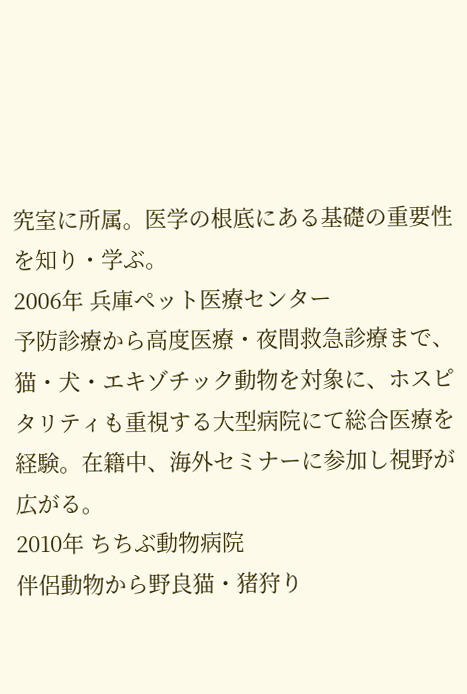究室に所属。医学の根底にある基礎の重要性を知り・学ぶ。
2006年 兵庫ペット医療センター
予防診療から高度医療・夜間救急診療まで、猫・犬・エキゾチック動物を対象に、ホスピタリティも重視する大型病院にて総合医療を経験。在籍中、海外セミナーに参加し視野が広がる。
2010年 ちちぶ動物病院
伴侶動物から野良猫・猪狩り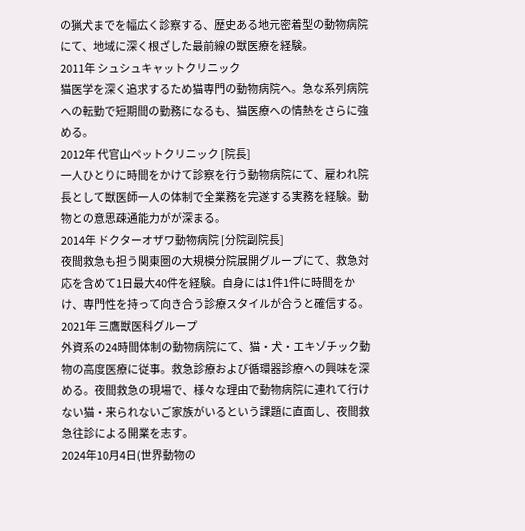の猟犬までを幅広く診察する、歴史ある地元密着型の動物病院にて、地域に深く根ざした最前線の獣医療を経験。
2011年 シュシュキャットクリニック
猫医学を深く追求するため猫専門の動物病院へ。急な系列病院への転勤で短期間の勤務になるも、猫医療への情熱をさらに強める。
2012年 代官山ペットクリニック [院長]
一人ひとりに時間をかけて診察を行う動物病院にて、雇われ院長として獣医師一人の体制で全業務を完遂する実務を経験。動物との意思疎通能力がが深まる。
2014年 ドクターオザワ動物病院 [分院副院長]
夜間救急も担う関東圏の大規模分院展開グループにて、救急対応を含めて1日最大40件を経験。自身には1件1件に時間をかけ、専門性を持って向き合う診療スタイルが合うと確信する。
2021年 三鷹獣医科グループ
外資系の24時間体制の動物病院にて、猫・犬・エキゾチック動物の高度医療に従事。救急診療および循環器診療への興味を深める。夜間救急の現場で、様々な理由で動物病院に連れて行けない猫・来られないご家族がいるという課題に直面し、夜間救急往診による開業を志す。
2024年10月4日(世界動物の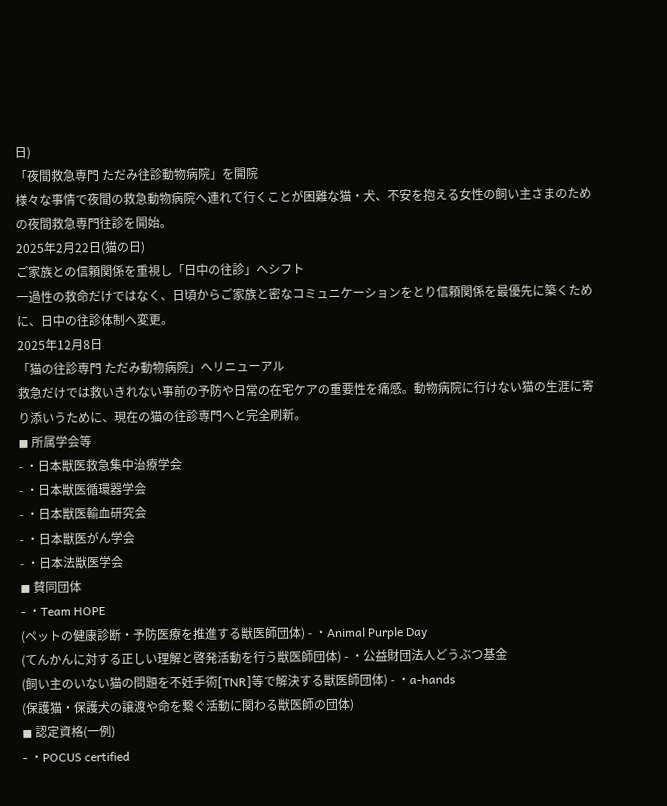日)
「夜間救急専門 ただみ往診動物病院」を開院
様々な事情で夜間の救急動物病院へ連れて行くことが困難な猫・犬、不安を抱える女性の飼い主さまのための夜間救急専門往診を開始。
2025年2月22日(猫の日)
ご家族との信頼関係を重視し「日中の往診」へシフト
一過性の救命だけではなく、日頃からご家族と密なコミュニケーションをとり信頼関係を最優先に築くために、日中の往診体制へ変更。
2025年12月8日
「猫の往診専門 ただみ動物病院」へリニューアル
救急だけでは救いきれない事前の予防や日常の在宅ケアの重要性を痛感。動物病院に行けない猫の生涯に寄り添いうために、現在の猫の往診専門へと完全刷新。
◼ 所属学会等
- ・日本獣医救急集中治療学会
- ・日本獣医循環器学会
- ・日本獣医輸血研究会
- ・日本獣医がん学会
- ・日本法獣医学会
◼ 賛同団体
- ・Team HOPE
(ペットの健康診断・予防医療を推進する獣医師団体) - ・Animal Purple Day
(てんかんに対する正しい理解と啓発活動を行う獣医師団体) - ・公益財団法人どうぶつ基金
(飼い主のいない猫の問題を不妊手術[TNR]等で解決する獣医師団体) - ・a-hands
(保護猫・保護犬の譲渡や命を繋ぐ活動に関わる獣医師の団体)
◼ 認定資格(一例)
- ・POCUS certified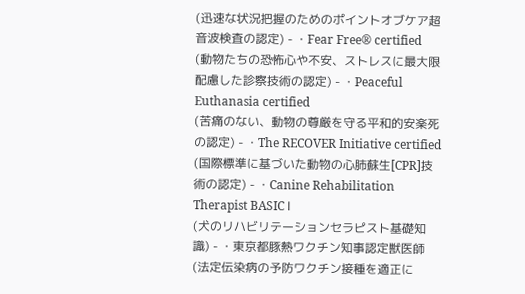(迅速な状況把握のためのポイントオブケア超音波検査の認定) - ・Fear Free® certified
(動物たちの恐怖心や不安、ストレスに最大限配慮した診察技術の認定) - ・Peaceful Euthanasia certified
(苦痛のない、動物の尊厳を守る平和的安楽死の認定) - ・The RECOVER Initiative certified
(国際標準に基づいた動物の心肺蘇生[CPR]技術の認定) - ・Canine Rehabilitation Therapist BASIC Ⅰ
(犬のリハビリテーションセラピスト基礎知識) - ・東京都豚熱ワクチン知事認定獣医師
(法定伝染病の予防ワクチン接種を適正に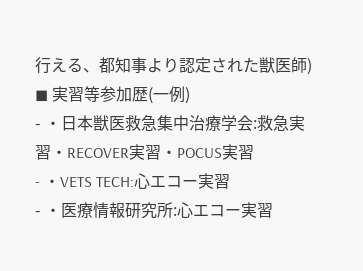行える、都知事より認定された獣医師)
◼ 実習等参加歴(一例)
- ・日本獣医救急集中治療学会:救急実習・RECOVER実習・POCUS実習
- ・VETS TECH:心エコー実習
- ・医療情報研究所:心エコー実習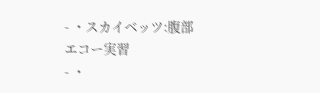- ・スカイベッツ:腹部エコー実習
- ・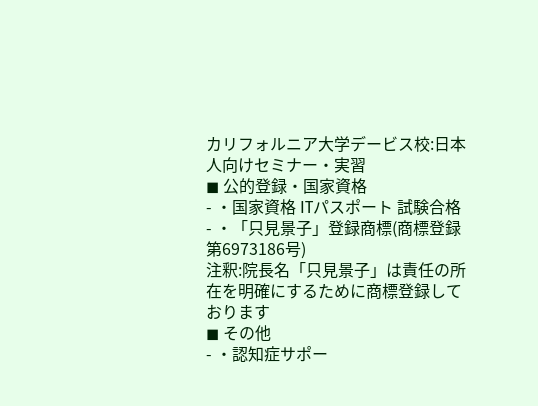カリフォルニア大学デービス校:日本人向けセミナー・実習
◼ 公的登録・国家資格
- ・国家資格 ITパスポート 試験合格
- ・「只見景子」登録商標(商標登録第6973186号)
注釈:院長名「只見景子」は責任の所在を明確にするために商標登録しております
◼ その他
- ・認知症サポー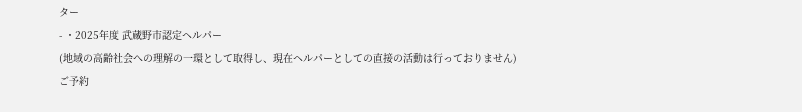ター
- ・2025年度 武蔵野市認定ヘルパー
(地域の高齢社会への理解の一環として取得し、現在ヘルパーとしての直接の活動は行っておりません)
ご予約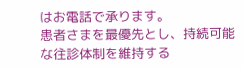はお電話で承ります。
患者さまを最優先とし、持続可能な往診体制を維持する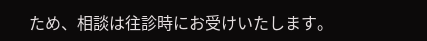ため、相談は往診時にお受けいたします。